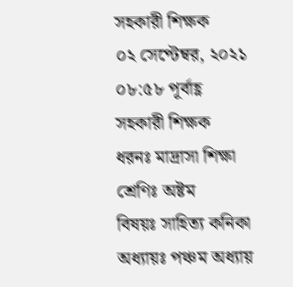সহকারী শিক্ষক
০২ সেপ্টেম্বর, ২০২১ ০৮:৫৮ পূর্বাহ্ণ
সহকারী শিক্ষক
ধরনঃ মাদ্রাসা শিক্ষা
শ্রেণিঃ অষ্টম
বিষয়ঃ সাহিত্য কনিকা
অধ্যায়ঃ পঞ্চম অধ্যায়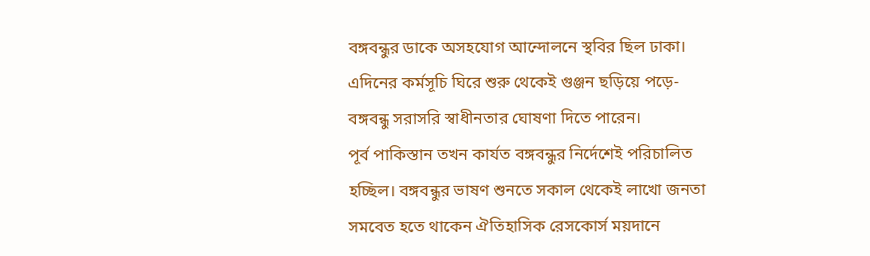বঙ্গবন্ধুর ডাকে অসহযোগ আন্দোলনে স্থবির ছিল ঢাকা। এদিনের কর্মসূচি ঘিরে শুরু থেকেই গুঞ্জন ছড়িয়ে পড়ে- বঙ্গবন্ধু সরাসরি স্বাধীনতার ঘোষণা দিতে পারেন।
পূর্ব পাকিস্তান তখন কার্যত বঙ্গবন্ধুর নির্দেশেই পরিচালিত হচ্ছিল। বঙ্গবন্ধুর ভাষণ শুনতে সকাল থেকেই লাখো জনতা সমবেত হতে থাকেন ঐতিহাসিক রেসকোর্স ময়দানে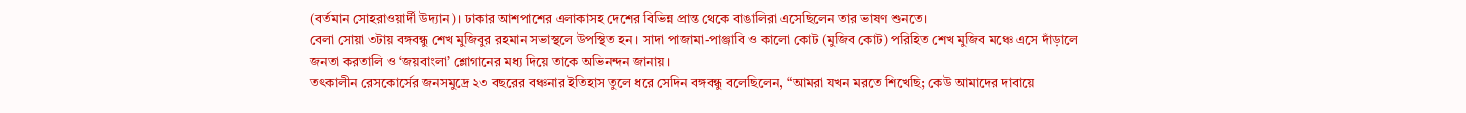(বর্তমান সোহরাওয়ার্দী উদ্যান)। ঢাকার আশপাশের এলাকাসহ দেশের বিভিন্ন প্রান্ত থেকে বাঙালিরা এসেছিলেন তার ভাষণ শুনতে।
বেলা সোয়া ৩টায় বঙ্গবন্ধু শেখ মুজিবুর রহমান সভাস্থলে উপস্থিত হন। সাদা পাজামা-পাঞ্জাবি ও কালো কোট (মুজিব কোট) পরিহিত শেখ মুজিব মঞ্চে এসে দাঁড়ালে জনতা করতালি ও ‘জয়বাংলা’ শ্লোগানের মধ্য দিয়ে তাকে অভিনন্দন জানায়।
তৎকালীন রেসকোর্সের জনসমুদ্রে ২৩ বছরের বঞ্চনার ইতিহাস তুলে ধরে সেদিন বঙ্গবন্ধু বলেছিলেন, “আমরা যখন মরতে শিখেছি; কেউ আমাদের দাবায়ে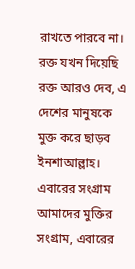রাখতে পারবে না।
রক্ত যখন দিয়েছি রক্ত আরও দেব, এ দেশের মানুষকে মুক্ত করে ছাড়ব ইনশাআল্লাহ। এবারের সংগ্রাম আমাদের মুক্তির সংগ্রাম, এবারের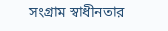সংগ্রাম স্বাধীনতার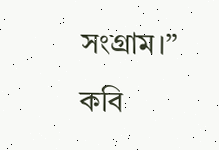সংগ্রাম।”
কবি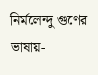নির্মলেন্দু গুণের ভাষায়-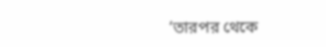‘তারপর থেকে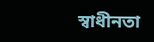স্বাধীনতা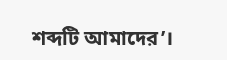শব্দটি আমাদের’।